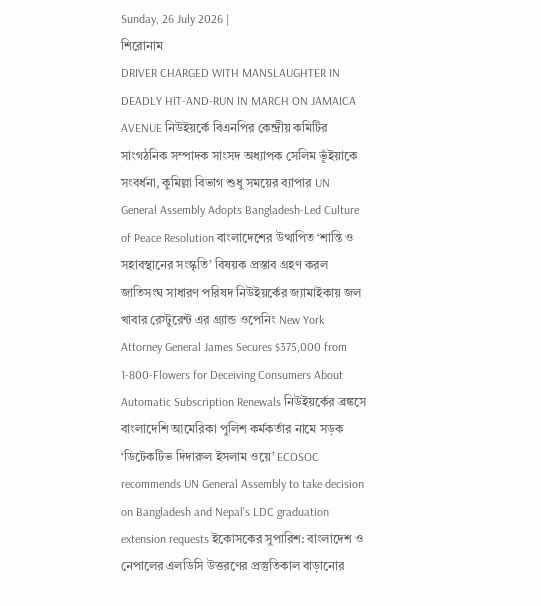Sunday, 26 July 2026 |
শিরোনাম
DRIVER CHARGED WITH MANSLAUGHTER IN DEADLY HIT-AND-RUN IN MARCH ON JAMAICA AVENUE নিউইয়র্কে বিএনপির কেন্দ্রীয় কমিটির সাংগঠনিক সম্পাদক সাংসদ অধ্যাপক সেলিম ভূঁইয়াকে সংবর্ধনা, কুমিল্লা বিভাগ শুধু সময়ের ব্যাপার UN General Assembly Adopts Bangladesh-Led Culture of Peace Resolution বাংলাদেশের উত্থাপিত ‘শান্তি ও সহাবস্থানের সংস্কৃতি’ বিষয়ক প্রস্তাব গ্রহণ করল জাতিসংঘ সাধারণ পরিষদ নিউইয়র্কের জ্যামাইকায় জল খাবার রেস্টুরেন্ট এর গ্র্যান্ড ওপেনিং New York Attorney General James Secures $375,000 from 1-800-Flowers for Deceiving Consumers About Automatic Subscription Renewals নিউইয়র্কের ব্রঙ্কসে বাংলাদেশি আমেরিকা পুলিশ কর্মকর্তার নামে সড়ক ‘ডিটেকটিভ দিদারুল ইসলাম ওয়ে’ ECOSOC recommends UN General Assembly to take decision on Bangladesh and Nepal’s LDC graduation extension requests ইকোসকের সুপারিশ: বাংলাদেশ ও নেপালের এলডিসি উত্তরণের প্রস্তুতিকাল বাড়ানোর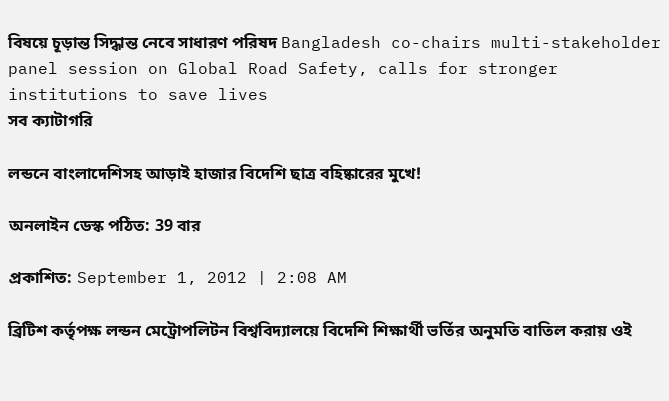বিষয়ে চূড়ান্ত সিদ্ধান্ত নেবে সাধারণ পরিষদ Bangladesh co-chairs multi-stakeholder panel session on Global Road Safety, calls for stronger institutions to save lives
সব ক্যাটাগরি

লন্ডনে বাংলাদেশিসহ আড়াই হাজার বিদেশি ছাত্র বহিষ্কারের মুখে!

অনলাইন ডেস্ক পঠিত: 39 বার

প্রকাশিত: September 1, 2012 | 2:08 AM

ব্রিটিশ কর্তৃপক্ষ লন্ডন মেট্রোপলিটন বিশ্ববিদ্যালয়ে বিদেশি শিক্ষার্থী ভর্তির অনুমতি বাতিল করায় ওই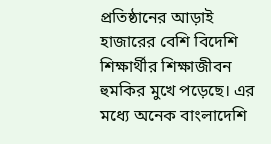প্রতিষ্ঠানের আড়াই হাজারের বেশি বিদেশি শিক্ষার্থীর শিক্ষাজীবন হুমকির মুখে পড়েছে। এর মধ্যে অনেক বাংলাদেশি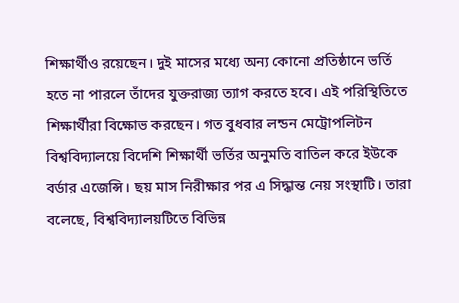শিক্ষার্থীও রয়েছেন। দুই মাসের মধ্যে অন্য কোনো প্রতিষ্ঠানে ভর্তি হতে না পারলে তাঁদের যুক্তরাজ্য ত্যাগ করতে হবে। এই পরিস্থিতিতে শিক্ষার্থীরা বিক্ষোভ করছেন। গত বুধবার লন্ডন মেট্রোপলিটন বিশ্ববিদ্যালয়ে বিদেশি শিক্ষার্থী ভর্তির অনুমতি বাতিল করে ইউকে বর্ডার এজেন্সি। ছয় মাস নিরীক্ষার পর এ সিদ্ধান্ত নেয় সংস্থাটি। তারা বলেছে, বিশ্ববিদ্যালয়টিতে বিভিন্ন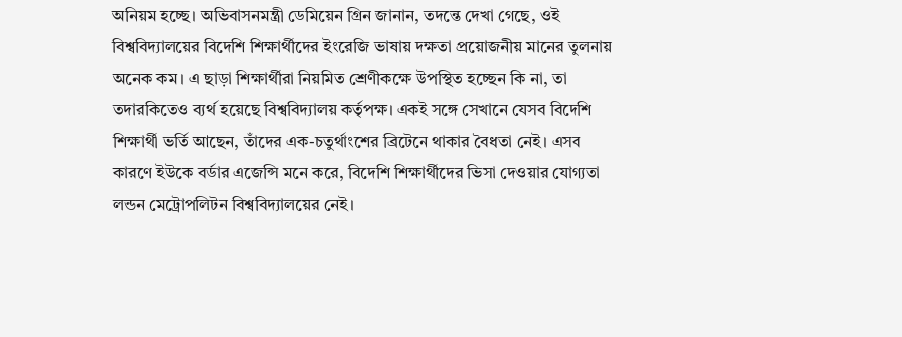অনিয়ম হচ্ছে। অভিবাসনমন্ত্রী ডেমিয়েন গ্রিন জানান, তদন্তে দেখা গেছে, ওই বিশ্ববিদ্যালয়ের বিদেশি শিক্ষার্থীদের ইংরেজি ভাষায় দক্ষতা প্রয়োজনীয় মানের তুলনায় অনেক কম। এ ছাড়া শিক্ষার্থীরা নিয়মিত শ্রেণীকক্ষে উপস্থিত হচ্ছেন কি না, তা তদারকিতেও ব্যর্থ হয়েছে বিশ্ববিদ্যালয় কর্তৃপক্ষ। একই সঙ্গে সেখানে যেসব বিদেশি শিক্ষার্থী ভর্তি আছেন, তাঁদের এক-চতুর্থাংশের ব্রিটেনে থাকার বৈধতা নেই। এসব কারণে ইউকে বর্ডার এজেন্সি মনে করে, বিদেশি শিক্ষার্থীদের ভিসা দেওয়ার যোগ্যতা লন্ডন মেট্রোপলিটন বিশ্ববিদ্যালয়ের নেই।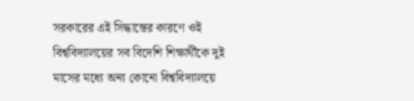সরকারের এই সিদ্ধান্তের কারণে ওই বিশ্ববিদ্যালয়ের সব বিদেশি শিক্ষার্থীকে দুই মাসের মধ্যে অন্য কোনো বিশ্ববিদ্যালয়ে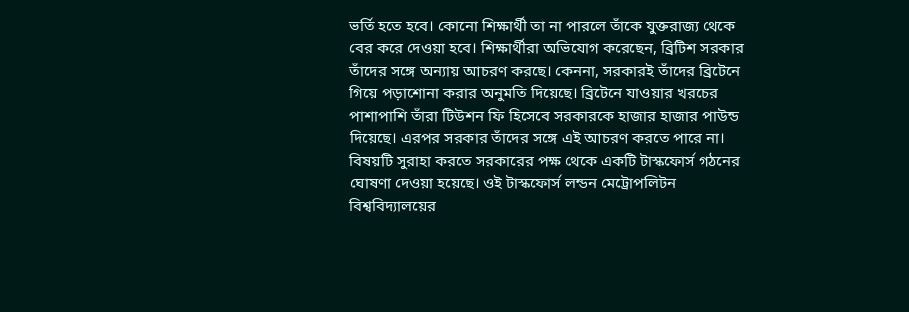ভর্তি হতে হবে। কোনো শিক্ষার্থী তা না পারলে তাঁকে যুক্তরাজ্য থেকে বের করে দেওয়া হবে। শিক্ষার্থীরা অভিযোগ করেছেন, ব্রিটিশ সরকার তাঁদের সঙ্গে অন্যায় আচরণ করছে। কেননা, সরকারই তাঁদের ব্রিটেনে গিয়ে পড়াশোনা করার অনুমতি দিয়েছে। ব্রিটেনে যাওয়ার খরচের পাশাপাশি তাঁরা টিউশন ফি হিসেবে সরকারকে হাজার হাজার পাউন্ড দিয়েছে। এরপর সরকার তাঁদের সঙ্গে এই আচরণ করতে পারে না। বিষয়টি সুরাহা করতে সরকারের পক্ষ থেকে একটি টাস্কফোর্স গঠনের ঘোষণা দেওয়া হয়েছে। ওই টাস্কফোর্স লন্ডন মেট্রোপলিটন বিশ্ববিদ্যালয়ের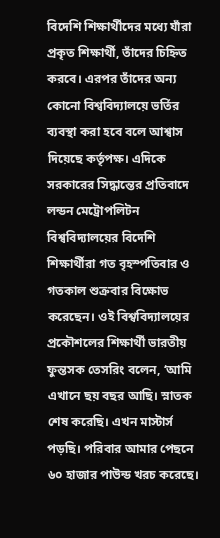বিদেশি শিক্ষার্থীদের মধ্যে যাঁরা প্রকৃত শিক্ষার্থী, তাঁদের চিহ্নিত করবে। এরপর তাঁদের অন্য কোনো বিশ্ববিদ্যালয়ে ভর্তির ব্যবস্থা করা হবে বলে আশ্বাস দিয়েছে কর্তৃপক্ষ। এদিকে সরকারের সিদ্ধান্তের প্রতিবাদে লন্ডন মেট্রোপলিটন বিশ্ববিদ্যালয়ের বিদেশি শিক্ষার্থীরা গত বৃহস্পতিবার ও গতকাল শুক্রবার বিক্ষোভ করেছেন। ওই বিশ্ববিদ্যালয়ের প্রকৌশলের শিক্ষার্থী ভারতীয় ফুন্তসক তেসরিং বলেন, ‘আমি এখানে ছয় বছর আছি। স্নাতক শেষ করেছি। এখন মাস্টার্স পড়ছি। পরিবার আমার পেছনে ৬০ হাজার পাউন্ড খরচ করেছে।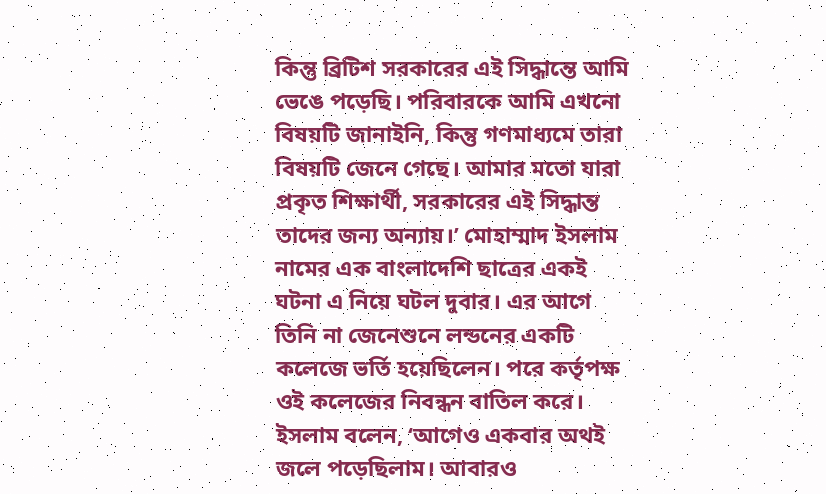কিন্তু ব্রিটিশ সরকারের এই সিদ্ধান্তে আমি ভেঙে পড়েছি। পরিবারকে আমি এখনো বিষয়টি জানাইনি, কিন্তু গণমাধ্যমে তারা বিষয়টি জেনে গেছে। আমার মতো যারা প্রকৃত শিক্ষার্থী, সরকারের এই সিদ্ধান্ত তাদের জন্য অন্যায়।’ মোহাম্মাদ ইসলাম নামের এক বাংলাদেশি ছাত্রের একই ঘটনা এ নিয়ে ঘটল দুবার। এর আগে তিনি না জেনেশুনে লন্ডনের একটি কলেজে ভর্তি হয়েছিলেন। পরে কর্তৃপক্ষ ওই কলেজের নিবন্ধন বাতিল করে। ইসলাম বলেন, ‘আগেও একবার অথই জলে পড়েছিলাম। আবারও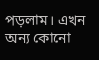পড়লাম। এখন অন্য কোনো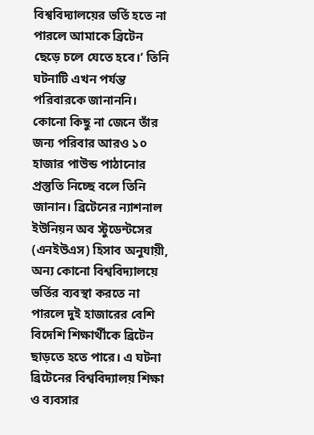বিশ্ববিদ্যালয়ের ভর্তি হতে না পারলে আমাকে ব্রিটেন ছেড়ে চলে যেতে হবে।’ তিনি ঘটনাটি এখন পর্যন্ত পরিবারকে জানাননি। কোনো কিছু না জেনে তাঁর জন্য পরিবার আরও ১০ হাজার পাউন্ড পাঠানোর প্রস্তুতি নিচ্ছে বলে তিনি জানান। ব্রিটেনের ন্যাশনাল ইউনিয়ন অব স্টুডেন্টসের (এনইউএস) হিসাব অনুযায়ী, অন্য কোনো বিশ্ববিদ্যালয়ে ভর্তির ব্যবস্থা করতে না পারলে দুই হাজারের বেশি বিদেশি শিক্ষার্থীকে ব্রিটেন ছাড়তে হতে পারে। এ ঘটনা ব্রিটেনের বিশ্ববিদ্যালয় শিক্ষা ও ব্যবসার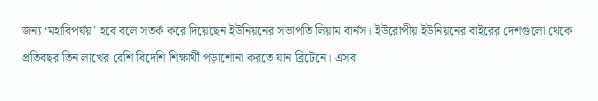জন্য ‘মহাবিপর্যয়’ হবে বলে সতর্ক করে দিয়েছেন ইউনিয়নের সভাপতি লিয়াম বার্নস। ইউরোপীয় ইউনিয়নের বাইরের দেশগুলো থেকে প্রতিবছর তিন লাখের বেশি বিদেশি শিক্ষার্থী পড়াশোনা করতে যান ব্রিটেনে। এসব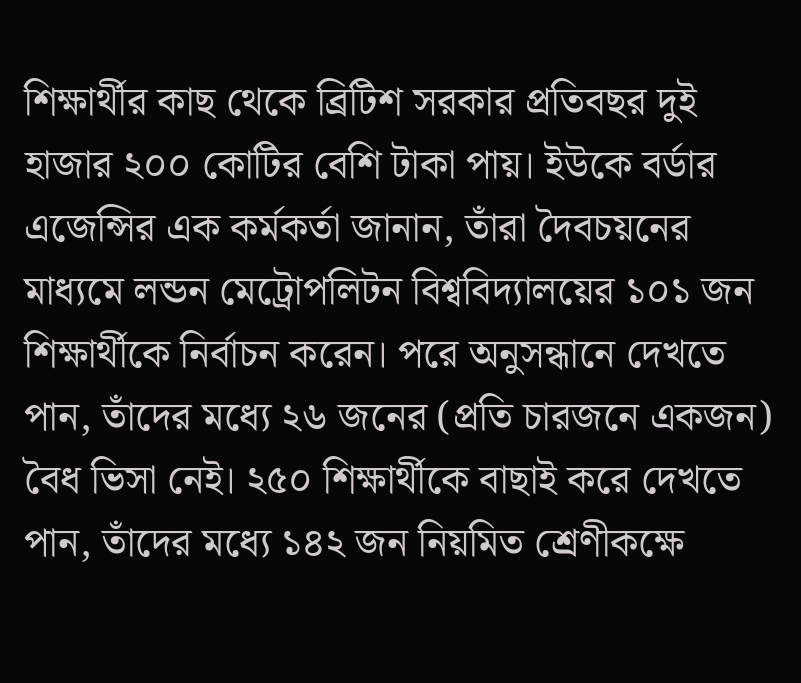শিক্ষার্থীর কাছ থেকে ব্রিটিশ সরকার প্রতিবছর দুই হাজার ২০০ কোটির বেশি টাকা পায়। ইউকে বর্ডার এজেন্সির এক কর্মকর্তা জানান, তাঁরা দৈবচয়নের মাধ্যমে লন্ডন মেট্রোপলিটন বিশ্ববিদ্যালয়ের ১০১ জন শিক্ষার্থীকে নির্বাচন করেন। পরে অনুসন্ধানে দেখতে পান, তাঁদের মধ্যে ২৬ জনের (প্রতি চারজনে একজন) বৈধ ভিসা নেই। ২৫০ শিক্ষার্থীকে বাছাই করে দেখতে পান, তাঁদের মধ্যে ১৪২ জন নিয়মিত শ্রেণীকক্ষে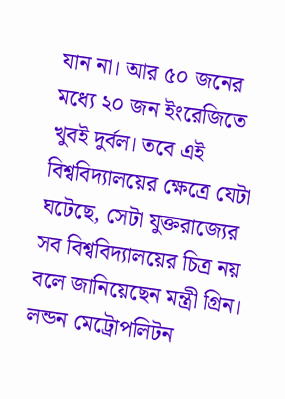যান না। আর ৫০ জনের মধ্যে ২০ জন ইংরেজিতে খুবই দুর্বল। তবে এই বিশ্ববিদ্যালয়ের ক্ষেত্রে যেটা ঘটেছে, সেটা যুক্তরাজ্যের সব বিশ্ববিদ্যালয়ের চিত্র নয় বলে জানিয়েছেন মন্ত্রী গ্রিন। লন্ডন মেট্রোপলিটন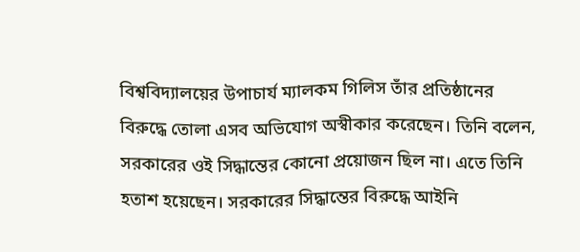বিশ্ববিদ্যালয়ের উপাচার্য ম্যালকম গিলিস তাঁর প্রতিষ্ঠানের বিরুদ্ধে তোলা এসব অভিযোগ অস্বীকার করেছেন। তিনি বলেন, সরকারের ওই সিদ্ধান্তের কোনো প্রয়োজন ছিল না। এতে তিনি হতাশ হয়েছেন। সরকারের সিদ্ধান্তের বিরুদ্ধে আইনি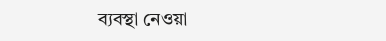ব্যবস্থা নেওয়া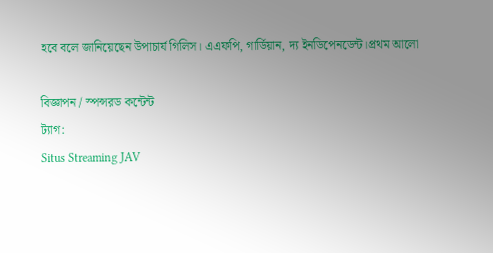হবে বলে জানিয়েছেন উপাচার্য গিলিস। এএফপি, গার্ডিয়ান, দ্য ইনডিপেনডেন্ট।প্রথম আলো

বিজ্ঞাপন / স্পন্সরড কন্টেন্ট
ট্যাগ:
Situs Streaming JAV